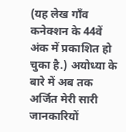(यह लेख गाँव कनेक्शन के 44वें अंक में प्रकाशित हो चुका है.) अयोध्या के बारे में अब तक अर्जित मेरी सारी जानकारियों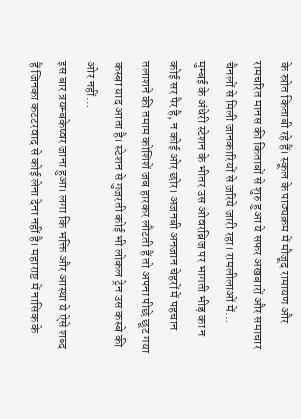के स्रोत किताबी रहे हैं। स्कूल के पाठ्यक्रम में मौजूद रामायण और रामचरित मानस की किताबों से शुरु हुआ ये सफर अखबारों और समाचार चैनलों से मिली जानकारियों से ज़रिये जारी रहा। रामलीलाओं में…
मुम्बई के अंधेरी स्टेशन के भीतर उस ओवरब्रिज पर भागती भीड़ का न कोई सर पैर है, न कोई ओर छोर। अजनबी अनजान चेहरों में पहचान तलाशने की तमाम कोशिशें जब हारकर लौटती हैं तो अपना पीछे छूट गया कस्बा याद आता है। स्टेशन से गुजरती कोई भी लोकल ट्रेन उस कस्बे की ओर नहीं…
इस बार त्रयम्बकेष्वर जाना हुआ। लगा कि भक्ति और आस्था ये ऐसे शब्द हैं जिनका कटटरवाद से कोई लेना देना नहीं है। महाराष्ट में नासिक के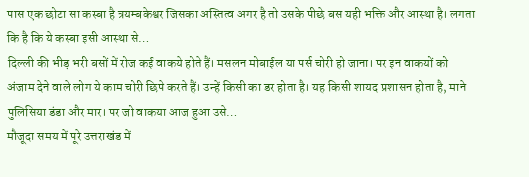पास एक छोटा सा कस्बा है त्रयम्बकेश्वर जिसका अस्तित्व अगर है तो उसके पीछे बस यही भक्ति और आस्था है। लगता कि है कि ये कस्बा इसी आस्था से…
दिल्ली की भीड़ भरी बसों में रोज कई वाकये होते हैं। मसलन मोबाईल या पर्स चोरी हो जाना। पर इन वाकयों को अंजाम देने वाले लोग ये काम चोरी छिपे करते हैं। उन्हें किसी का डर होता है। यह किसी शायद प्रशासन होता है, माने पुलिसिया डंडा और मार। पर जो वाकया आज हुआ उसे…
मौजूदा समय में पूरे उत्तराखंड में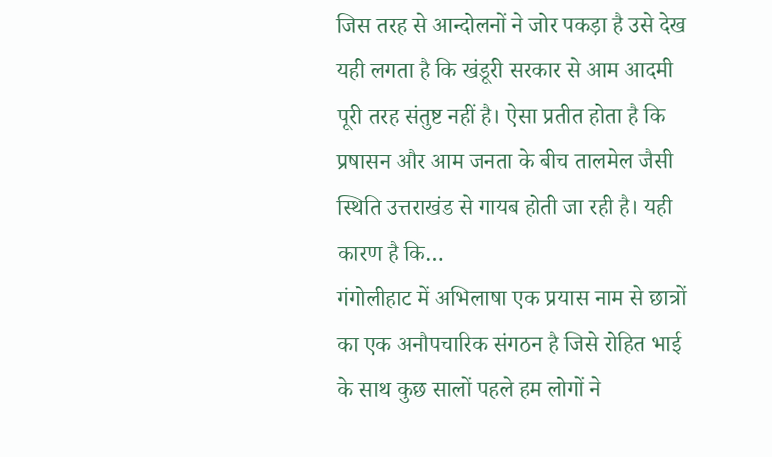जिस तरह से आन्दोलनों ने जोर पकड़ा है उसे देख यही लगता है कि खंडूरी सरकार से आम आदमी पूरी तरह संतुष्ट नहीं है। ऐसा प्रतीत होता है कि प्रषासन और आम जनता के बीच तालमेल जैसी स्थिति उत्तराखंड से गायब होती जा रही है। यही कारण है कि…
गंगोलीहाट में अभिलाषा एक प्रयास नाम से छात्रों का एक अनौपचारिक संगठन है जिसे रोहित भाई के साथ कुछ सालों पहले हम लोगों ने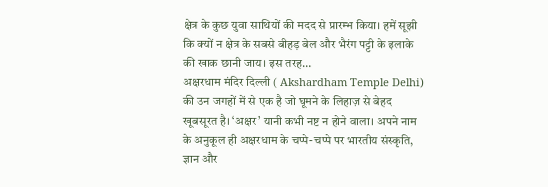क्षेत्र के कुछ युवा साथियों की मदद से प्रारम्भ किया। हमें सूझी कि क्यों न क्षेत्र के सबसे बीहड़ बेल और भैरंग पट्टी के इलाके की खाक छानी जाय। इस तरह…
अक्षरधाम मंदिर दिल्ली ( Akshardham Temple Delhi) की उन जगहों में से एक है जो घूमने के लिहाज़ से बेहद खूबसूरत है। ‘अक्षर’ यानी कभी नष्ट न होने वाला। अपने नाम के अनुकूल ही अक्षरधाम के चप्पे-चप्पे पर भारतीय संस्कृति, ज्ञान और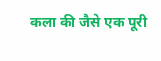कला की जैसे एक पूरी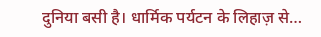दुनिया बसी है। धार्मिक पर्यटन के लिहाज़ से…